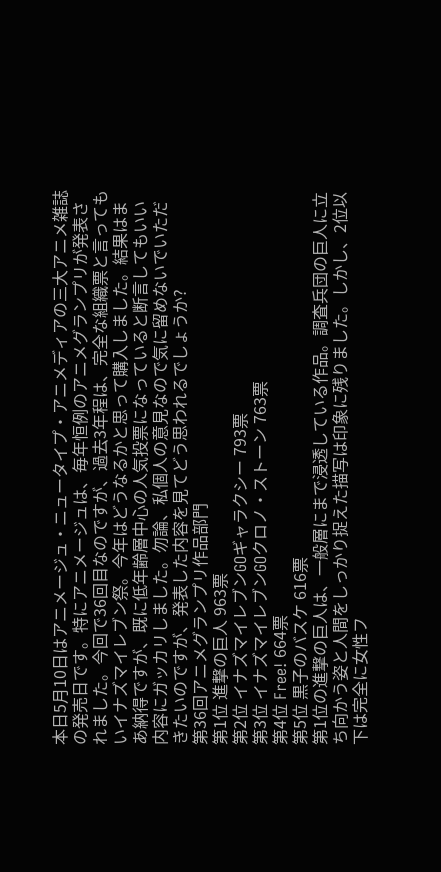本日5月10日はアニメージュ・ニュータイプ・アニメディアの三大アニメ雑誌の発売日です。特にアニメージュは、毎年恒例のアニメグランプリが発表されました。今回で36回目なのですが、過去3年程は、完全な組織票と言ってもいイナズマイレブン祭。今年はどうなるかと思って購入しました。結果はまあ納得ですが、既に低年齢層中心の人気投票になっていると断言してもいい内容にガッカリしました。勿論、私個人の意見なので気に留めないでいただきたいのですが、発表した内容を見てどう思われるでしょうか?
第36回アニメグランプリ作品部門
第1位 進撃の巨人 963票
第2位 イナズマイレブンGOギャラクシー 793票
第3位 イナズマイレブンGOクロノ・ストーン 763票
第4位 Free! 664票
第5位 黒子のバスケ 616票
第1位の進撃の巨人は、一般層にまで浸透している作品。調査兵団の巨人に立ち向かう姿と人間をしっかり捉えた描写は印象に残りました。しかし、2位以下は完全に女性フ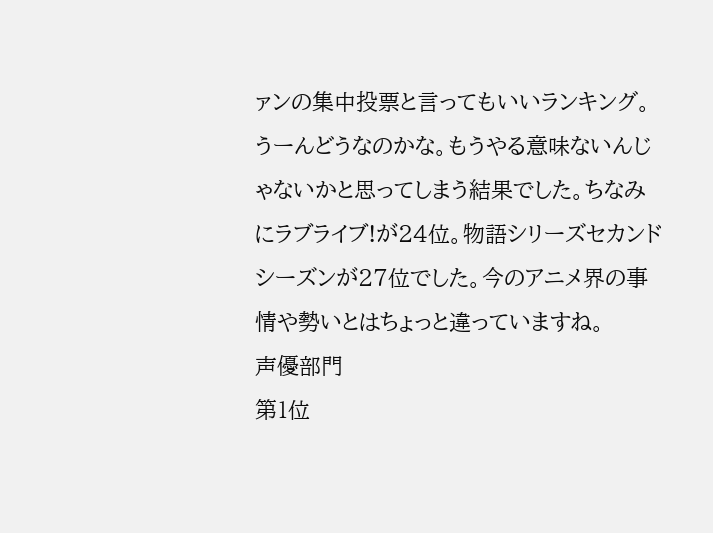ァンの集中投票と言ってもいいランキング。うーんどうなのかな。もうやる意味ないんじゃないかと思ってしまう結果でした。ちなみにラブライブ!が24位。物語シリーズセカンドシーズンが27位でした。今のアニメ界の事情や勢いとはちょっと違っていますね。
声優部門
第1位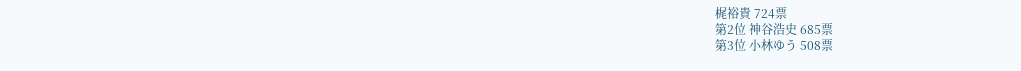梶裕貴 724票
第2位 神谷浩史 685票
第3位 小林ゆう 508票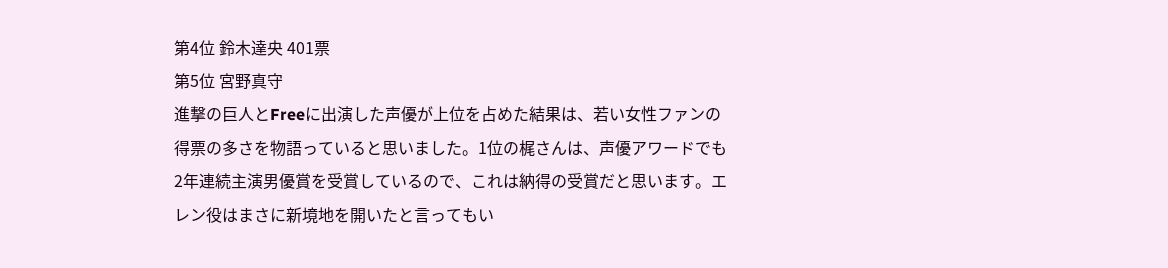第4位 鈴木達央 401票
第5位 宮野真守
進撃の巨人とFreeに出演した声優が上位を占めた結果は、若い女性ファンの得票の多さを物語っていると思いました。1位の梶さんは、声優アワードでも2年連続主演男優賞を受賞しているので、これは納得の受賞だと思います。エレン役はまさに新境地を開いたと言ってもい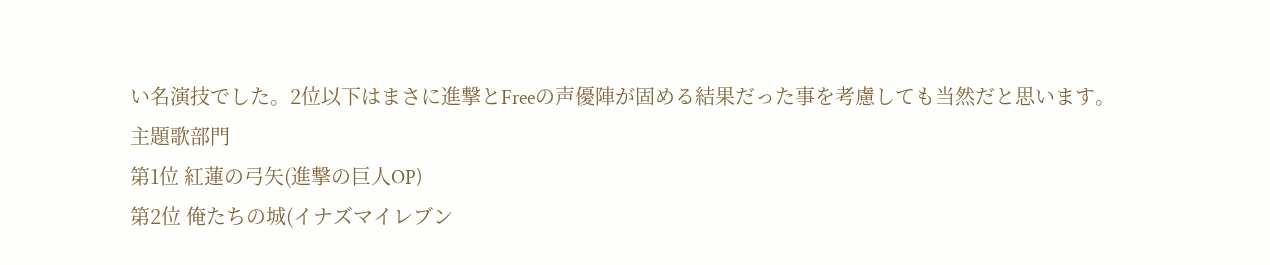い名演技でした。2位以下はまさに進撃とFreeの声優陣が固める結果だった事を考慮しても当然だと思います。
主題歌部門
第1位 紅蓮の弓矢(進撃の巨人OP)
第2位 俺たちの城(イナズマイレブン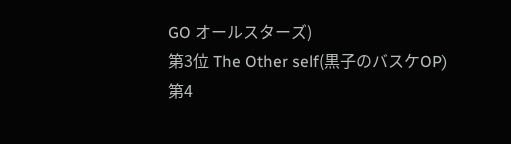GO オールスターズ)
第3位 The Other self(黒子のバスケOP)
第4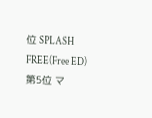位 SPLASH FREE(Free ED)
第5位 マ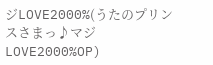ジLOVE2000%(うたのプリンスさまっ♪マジLOVE2000%OP)